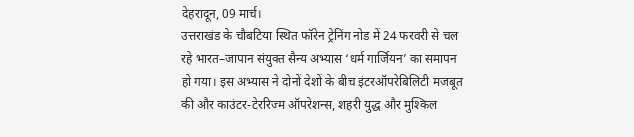देहरादून, 09 मार्च।
उत्तराखंड के चौबटिया स्थित फॉरेन ट्रेनिंग नोड में 24 फरवरी से चल रहे भारत–जापान संयुक्त सैन्य अभ्यास ‘धर्म गार्जियन’ का समापन हो गया। इस अभ्यास ने दोनों देशों के बीच इंटरऑपरेबिलिटी मजबूत की और काउंटर-टेररिज्म ऑपरेशन्स, शहरी युद्ध और मुश्किल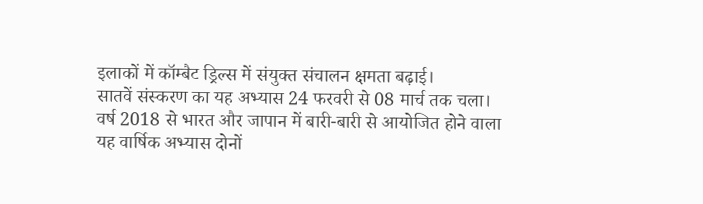इलाकों में कॉम्बैट ड्रिल्स में संयुक्त संचालन क्षमता बढ़ाई।
सातवें संस्करण का यह अभ्यास 24 फरवरी से 08 मार्च तक चला। वर्ष 2018 से भारत और जापान में बारी-बारी से आयोजित होने वाला यह वार्षिक अभ्यास दोनों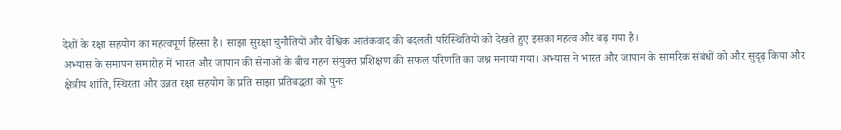देशों के रक्षा सहयोग का महत्वपूर्ण हिस्सा है। साझा सुरक्षा चुनौतियों और वैश्विक आतंकवाद की बदलती परिस्थितियों को देखते हुए इसका महत्व और बढ़ गया है।
अभ्यास के समापन समारोह में भारत और जापान की सेनाओं के बीच गहन संयुक्त प्रशिक्षण की सफल परिणति का जश्न मनाया गया। अभ्यास ने भारत और जापान के सामरिक संबंधों को और सुदृढ़ किया और क्षेत्रीय शांति, स्थिरता और उन्नत रक्षा सहयोग के प्रति साझा प्रतिबद्धता को पुनः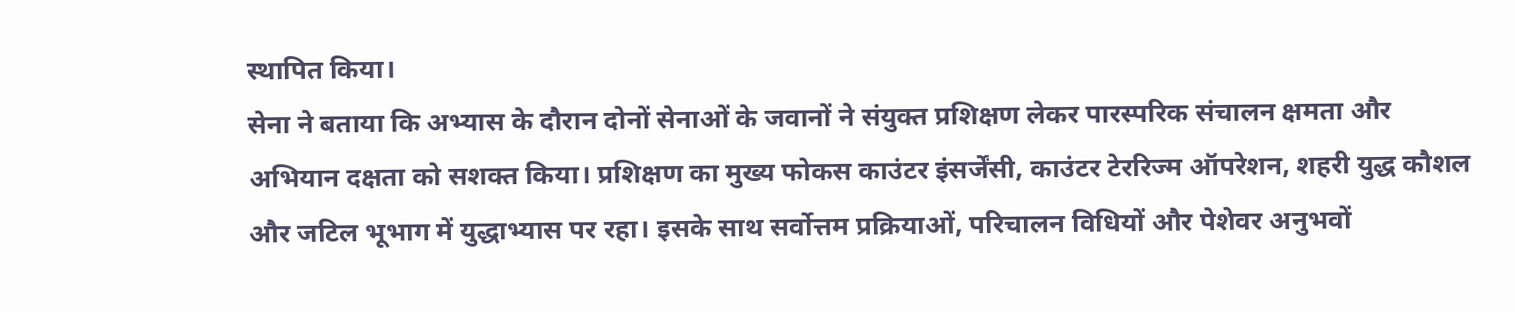स्थापित किया।
सेना ने बताया कि अभ्यास के दौरान दोनों सेनाओं के जवानों ने संयुक्त प्रशिक्षण लेकर पारस्परिक संचालन क्षमता और अभियान दक्षता को सशक्त किया। प्रशिक्षण का मुख्य फोकस काउंटर इंसर्जेंसी, काउंटर टेररिज्म ऑपरेशन, शहरी युद्ध कौशल और जटिल भूभाग में युद्धाभ्यास पर रहा। इसके साथ सर्वोत्तम प्रक्रियाओं, परिचालन विधियों और पेशेवर अनुभवों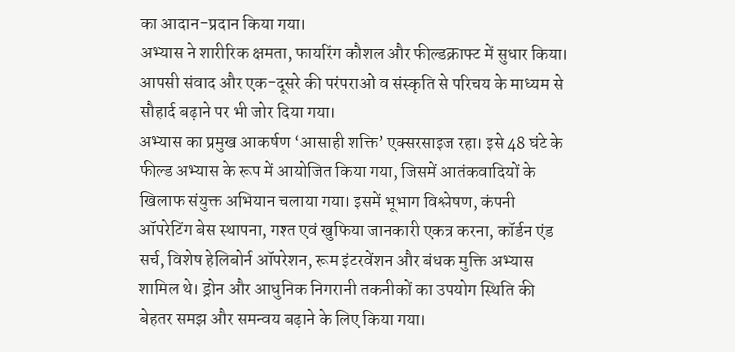का आदान-प्रदान किया गया।
अभ्यास ने शारीरिक क्षमता, फायरिंग कौशल और फील्डक्राफ्ट में सुधार किया। आपसी संवाद और एक-दूसरे की परंपराओं व संस्कृति से परिचय के माध्यम से सौहार्द बढ़ाने पर भी जोर दिया गया।
अभ्यास का प्रमुख आकर्षण ‘आसाही शक्ति’ एक्सरसाइज रहा। इसे 48 घंटे के फील्ड अभ्यास के रूप में आयोजित किया गया, जिसमें आतंकवादियों के खिलाफ संयुक्त अभियान चलाया गया। इसमें भूभाग विश्लेषण, कंपनी ऑपरेटिंग बेस स्थापना, गश्त एवं खुफिया जानकारी एकत्र करना, कॉर्डन एंड सर्च, विशेष हेलिबोर्न ऑपरेशन, रूम इंटरवेंशन और बंधक मुक्ति अभ्यास शामिल थे। ड्रोन और आधुनिक निगरानी तकनीकों का उपयोग स्थिति की बेहतर समझ और समन्वय बढ़ाने के लिए किया गया।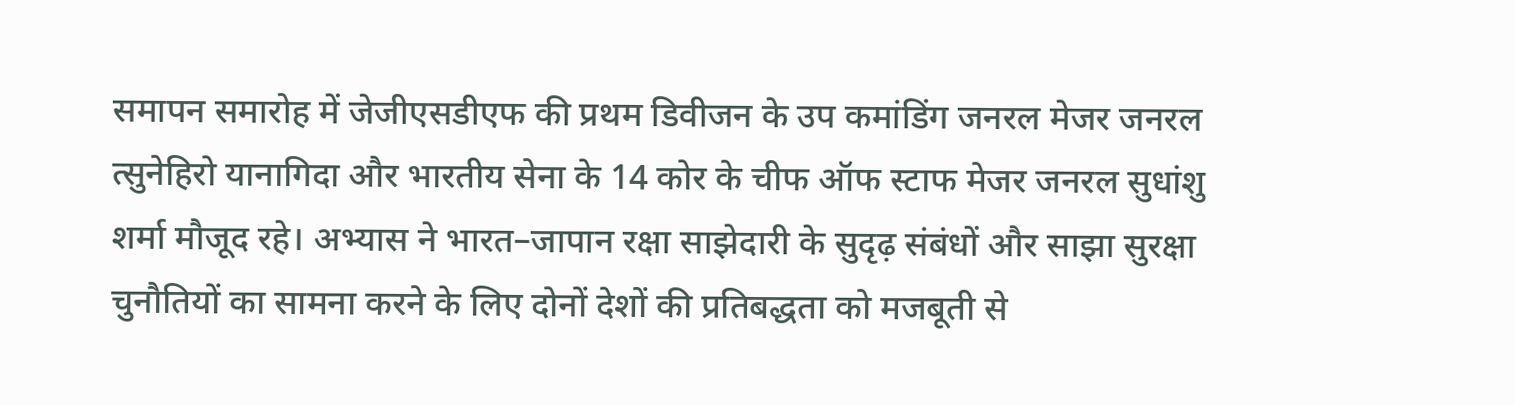समापन समारोह में जेजीएसडीएफ की प्रथम डिवीजन के उप कमांडिंग जनरल मेजर जनरल त्सुनेहिरो यानागिदा और भारतीय सेना के 14 कोर के चीफ ऑफ स्टाफ मेजर जनरल सुधांशु शर्मा मौजूद रहे। अभ्यास ने भारत–जापान रक्षा साझेदारी के सुदृढ़ संबंधों और साझा सुरक्षा चुनौतियों का सामना करने के लिए दोनों देशों की प्रतिबद्धता को मजबूती से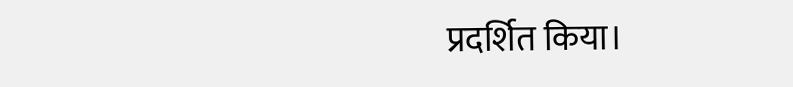प्रदर्शित किया।